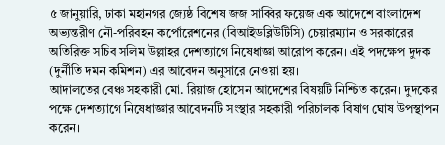৫ জানুয়ারি, ঢাকা মহানগর জ্যেষ্ঠ বিশেষ জজ সাব্বির ফয়েজ এক আদেশে বাংলাদেশ অভ্যন্তরীণ নৌ-পরিবহন কর্পোরেশনের (বিআইডব্লিউটিসি) চেয়ারম্যান ও সরকারের অতিরিক্ত সচিব সলিম উল্লাহর দেশত্যাগে নিষেধাজ্ঞা আরোপ করেন। এই পদক্ষেপ দুদক (দুর্নীতি দমন কমিশন) এর আবেদন অনুসারে নেওয়া হয়।
আদালতের বেঞ্চ সহকারী মো. রিয়াজ হোসেন আদেশের বিষয়টি নিশ্চিত করেন। দুদকের পক্ষে দেশত্যাগে নিষেধাজ্ঞার আবেদনটি সংস্থার সহকারী পরিচালক বিষাণ ঘোষ উপস্থাপন করেন।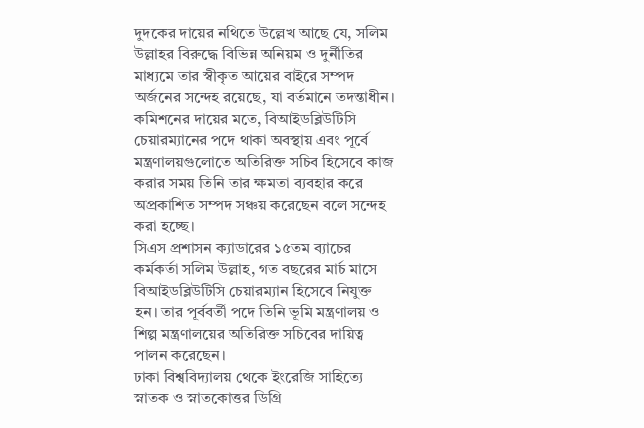দুদকের দায়ের নথিতে উল্লেখ আছে যে, সলিম উল্লাহর বিরুদ্ধে বিভিন্ন অনিয়ম ও দুর্নীতির মাধ্যমে তার স্বীকৃত আয়ের বাইরে সম্পদ অর্জনের সন্দেহ রয়েছে, যা বর্তমানে তদন্তাধীন।
কমিশনের দায়ের মতে, বিআইডব্লিউটিসি চেয়ারম্যানের পদে থাকা অবস্থায় এবং পূর্বে মন্ত্রণালয়গুলোতে অতিরিক্ত সচিব হিসেবে কাজ করার সময় তিনি তার ক্ষমতা ব্যবহার করে অপ্রকাশিত সম্পদ সঞ্চয় করেছেন বলে সন্দেহ করা হচ্ছে।
সিএস প্রশাসন ক্যাডারের ১৫তম ব্যাচের কর্মকর্তা সলিম উল্লাহ, গত বছরের মার্চ মাসে বিআইডব্লিউটিসি চেয়ারম্যান হিসেবে নিযুক্ত হন। তার পূর্ববর্তী পদে তিনি ভূমি মন্ত্রণালয় ও শিল্প মন্ত্রণালয়ের অতিরিক্ত সচিবের দায়িত্ব পালন করেছেন।
ঢাকা বিশ্ববিদ্যালয় থেকে ইংরেজি সাহিত্যে স্নাতক ও স্নাতকোত্তর ডিগ্রি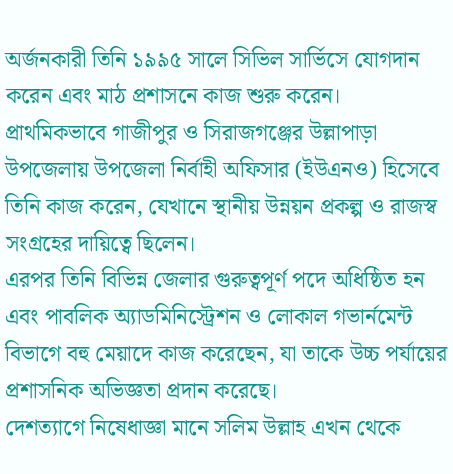অর্জনকারী তিনি ১৯৯৫ সালে সিভিল সার্ভিসে যোগদান করেন এবং মাঠ প্রশাসনে কাজ শুরু করেন।
প্রাথমিকভাবে গাজীপুর ও সিরাজগঞ্জের উল্লাপাড়া উপজেলায় উপজেলা নির্বাহী অফিসার (ইউএনও) হিসেবে তিনি কাজ করেন, যেখানে স্থানীয় উন্নয়ন প্রকল্প ও রাজস্ব সংগ্রহের দায়িত্বে ছিলেন।
এরপর তিনি বিভিন্ন জেলার গুরুত্বপূর্ণ পদে অধিষ্ঠিত হন এবং পাবলিক অ্যাডমিনিস্ট্রেশন ও লোকাল গভার্নমেন্ট বিভাগে বহু মেয়াদে কাজ করেছেন, যা তাকে উচ্চ পর্যায়ের প্রশাসনিক অভিজ্ঞতা প্রদান করেছে।
দেশত্যাগে নিষেধাজ্ঞা মানে সলিম উল্লাহ এখন থেকে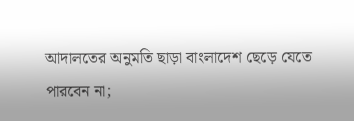আদালতের অনুমতি ছাড়া বাংলাদেশ ছেড়ে যেতে পারবেন না;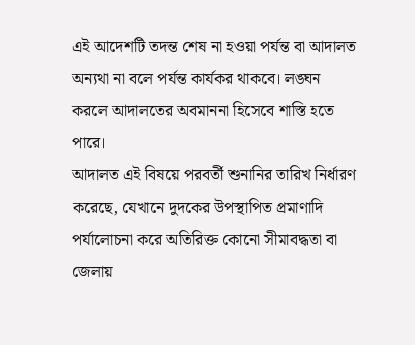এই আদেশটি তদন্ত শেষ না হওয়া পর্যন্ত বা আদালত অন্যথা না বলে পর্যন্ত কার্যকর থাকবে। লঙ্ঘন করলে আদালতের অবমাননা হিসেবে শাস্তি হতে পারে।
আদালত এই বিষয়ে পরবর্তী শুনানির তারিখ নির্ধারণ করেছে, যেখানে দুদকের উপস্থাপিত প্রমাণাদি পর্যালোচনা করে অতিরিক্ত কোনো সীমাবদ্ধতা বা জেলায়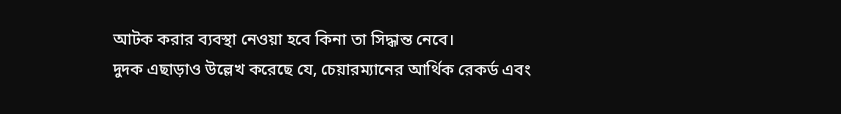আটক করার ব্যবস্থা নেওয়া হবে কিনা তা সিদ্ধান্ত নেবে।
দুদক এছাড়াও উল্লেখ করেছে যে, চেয়ারম্যানের আর্থিক রেকর্ড এবং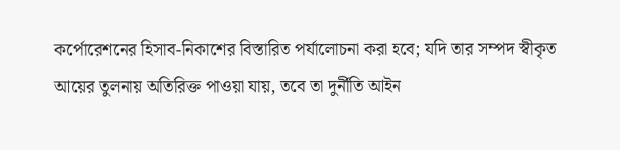কর্পোরেশনের হিসাব-নিকাশের বিস্তারিত পর্যালোচনা করা হবে; যদি তার সম্পদ স্বীকৃত আয়ের তুলনায় অতিরিক্ত পাওয়া যায়, তবে তা দুর্নীতি আইন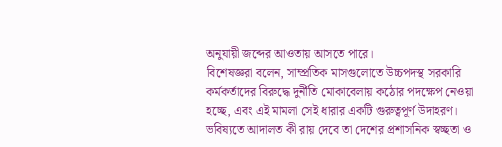অনুযায়ী জব্দের আওতায় আসতে পারে।
বিশেষজ্ঞরা বলেন, সাম্প্রতিক মাসগুলোতে উচ্চপদস্থ সরকারি কর্মকর্তাদের বিরুদ্ধে দুর্নীতি মোকাবেলায় কঠোর পদক্ষেপ নেওয়া হচ্ছে, এবং এই মামলা সেই ধারার একটি গুরুত্বপূর্ণ উদাহরণ। ভবিষ্যতে আদালত কী রায় দেবে তা দেশের প্রশাসনিক স্বচ্ছতা ও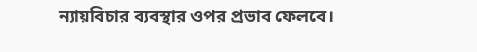ন্যায়বিচার ব্যবস্থার ওপর প্রভাব ফেলবে।